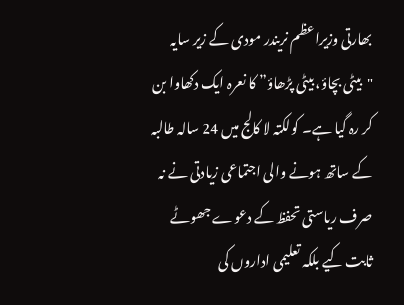بھارتی وزیراعظم نریندر مودی کے زیر سایہ "بیٹی بچاؤ، بیٹی پڑھاؤ” کا نعرہ ایک دکھاوا بن کر رہ گیا ہے۔ کولکتہ لا کالج میں 24 سالہ طالبہ کے ساتھ ہونے والی اجتماعی زیادتی نے نہ صرف ریاستی تحفظ کے دعوے جھوٹے ثابت کیے بلکہ تعلیمی اداروں کی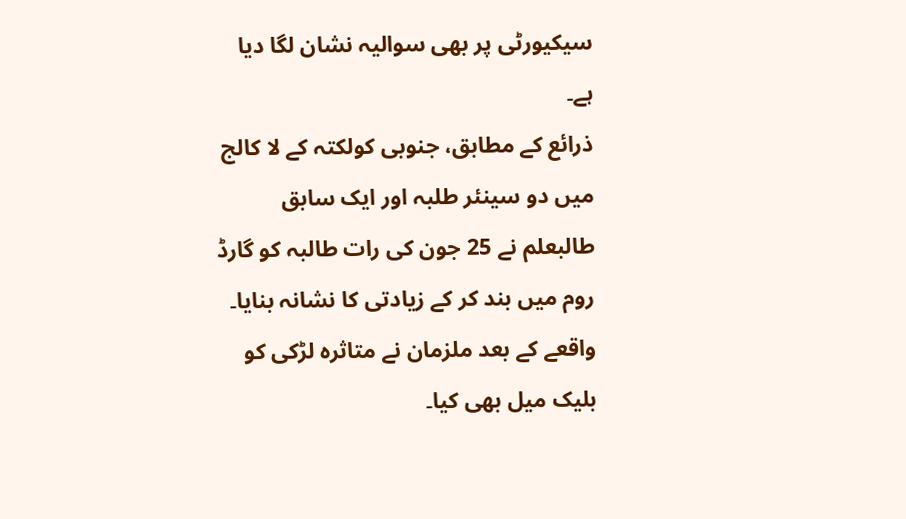سیکیورٹی پر بھی سوالیہ نشان لگا دیا ہے۔
ذرائع کے مطابق، جنوبی کولکتہ کے لا کالج میں دو سینئر طلبہ اور ایک سابق طالبعلم نے 25 جون کی رات طالبہ کو گارڈ روم میں بند کر کے زیادتی کا نشانہ بنایا۔ واقعے کے بعد ملزمان نے متاثرہ لڑکی کو بلیک میل بھی کیا۔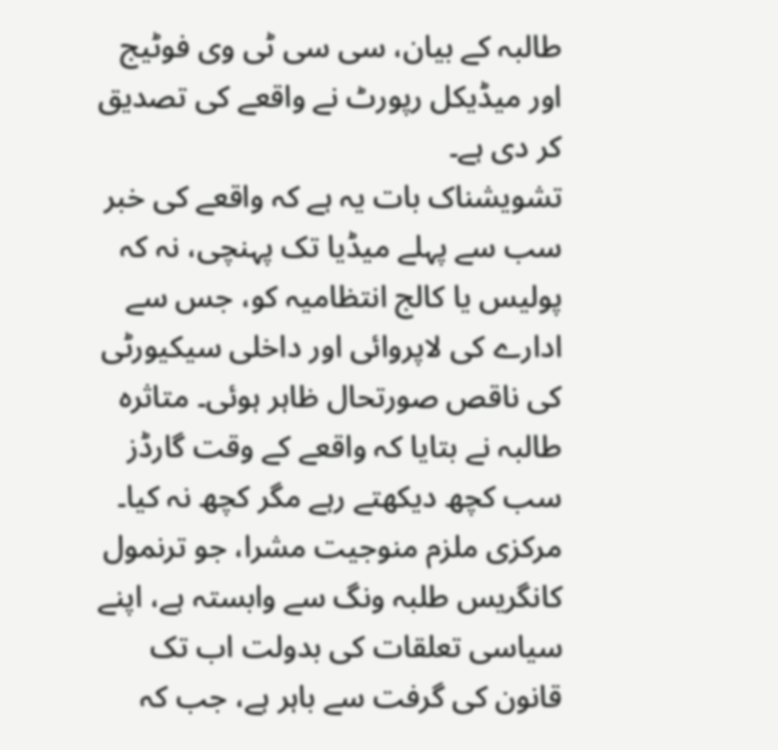طالبہ کے بیان، سی سی ٹی وی فوٹیج اور میڈیکل رپورٹ نے واقعے کی تصدیق کر دی ہے۔
تشویشناک بات یہ ہے کہ واقعے کی خبر سب سے پہلے میڈیا تک پہنچی، نہ کہ پولیس یا کالج انتظامیہ کو، جس سے ادارے کی لاپروائی اور داخلی سیکیورٹی کی ناقص صورتحال ظاہر ہوئی۔ متاثرہ طالبہ نے بتایا کہ واقعے کے وقت گارڈز سب کچھ دیکھتے رہے مگر کچھ نہ کیا۔
مرکزی ملزم منوجیت مشرا، جو ترنمول کانگریس طلبہ ونگ سے وابستہ ہے، اپنے سیاسی تعلقات کی بدولت اب تک قانون کی گرفت سے باہر ہے، جب کہ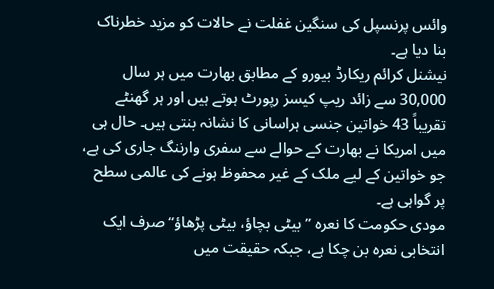وائس پرنسپل کی سنگین غفلت نے حالات کو مزید خطرناک بنا دیا ہے۔
نیشنل کرائم ریکارڈ بیورو کے مطابق بھارت میں ہر سال 30,000 سے زائد ریپ کیسز رپورٹ ہوتے ہیں اور ہر گھنٹے تقریباً 43 خواتین جنسی ہراسانی کا نشانہ بنتی ہیں۔ حال ہی میں امریکا نے بھارت کے حوالے سے سفری وارننگ جاری کی ہے، جو خواتین کے لیے ملک کے غیر محفوظ ہونے کی عالمی سطح پر گواہی ہے۔
مودی حکومت کا نعرہ ’’بیٹی بچاؤ، بیٹی پڑھاؤ‘‘ صرف ایک انتخابی نعرہ بن چکا ہے، جبکہ حقیقت میں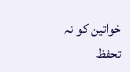خواتین کو نہ تحفظ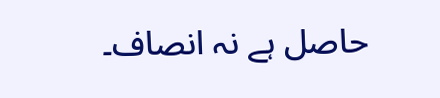حاصل ہے نہ انصاف۔